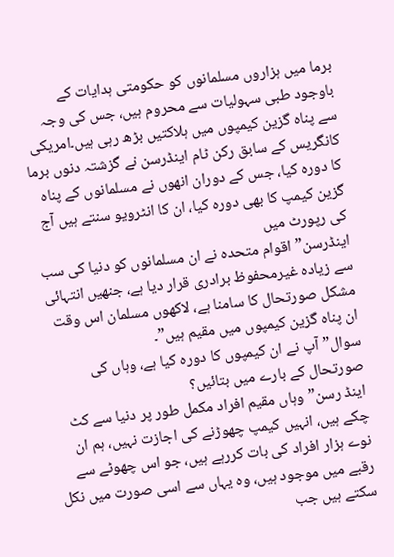برما میں ہزاروں مسلمانوں کو حکومتی ہدایات کے باوجود طبی سہولیات سے محروم ہیں، جس کی وجہ سے پناہ گزین کیمپوں میں ہلاکتیں بڑھ رہی ہیں۔امریکی کانگریس کے سابق رکن ٹام اینڈرسن نے گزشتہ دنوں برما کا دورہ کیا، جس کے دوران انھوں نے مسلمانوں کے پناہ گزین کیمپ کا بھی دورہ کیا، ان کا انٹرویو سنتے ہیں آج کی رپورٹ میں
اینڈرسن”اقوام متحدہ نے ان مسلمانوں کو دنیا کی سب سے زیادہ غیرمحفوظ برادری قرار دیا ہے، جنھیں انتہائی مشکل صورتحال کا سامنا ہے، لاکھوں مسلمان اس وقت ان پناہ گزین کیمپوں میں مقیم ہیں”۔
سوال”آپ نے ان کیمپوں کا دورہ کیا ہے، وہاں کی صورتحال کے بارے میں بتائیں؟
اینڈ رسن”وہاں مقیم افراد مکمل طور پر دنیا سے کٹ چکے ہیں، انہیں کیمپ چھوڑنے کی اجازت نہیں، ہم ان نوے ہزار افراد کی بات کررہے ہیں، جو اس چھوٹے سے رقبے میں موجود ہیں، وہ یہاں سے اسی صورت میں نکل سکتے ہیں جب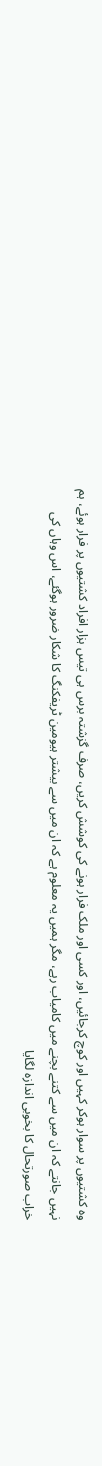وہ کشتیوں پر سوار ہوکر کہیں اور کوچ کرجائیں، اور کسی اور ملک فرار ہونے کی کوشش کریں، صرف گزشتہ برس ہی تیس ہزار افراد کشتیوں پر فرار ہوئے، ہم نہیں جانتے کہ ان میں سے کتنے بچنے میں کامیاب رہے، مگر ہمیں یہ معلوم ہے کہ ان میں سے بیشتر ہیومین ٹریفکنگ کا شکار ضرور ہوگئے، اس وہاں کی خراب صورتحال کا بخوبی اندازہ لگایا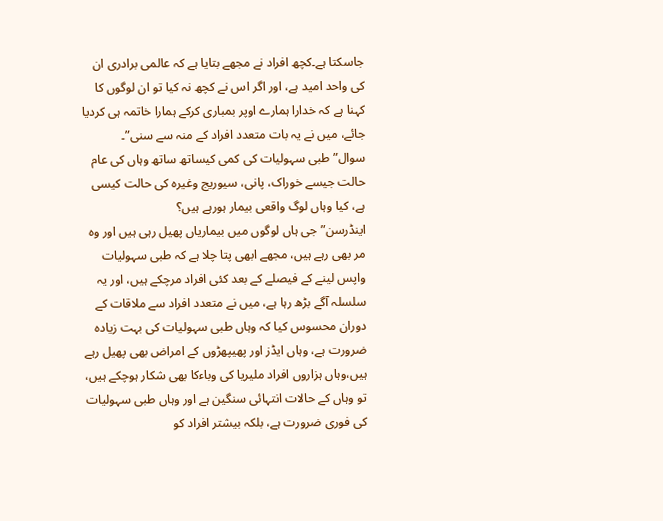جاسکتا ہے۔کچھ افراد نے مجھے بتایا ہے کہ عالمی برادری ان کی واحد امید ہے، اور اگر اس نے کچھ نہ کیا تو ان لوگوں کا کہنا ہے کہ خدارا ہمارے اوپر بمباری کرکے ہمارا خاتمہ ہی کردیا جائے، میں نے یہ بات متعدد افراد کے منہ سے سنی”۔
سوال” طبی سہولیات کی کمی کیساتھ ساتھ وہاں کی عام حالت جیسے خوراک، پانی، سیوریج وغیرہ کی حالت کیسی ہے، کیا وہاں لوگ واقعی بیمار ہورہے ہیں؟
اینڈرسن”جی ہاں لوگوں میں بیماریاں پھیل رہی ہیں اور وہ مر بھی رہے ہیں، مجھے ابھی پتا چلا ہے کہ طبی سہولیات واپس لینے کے فیصلے کے بعد کئی افراد مرچکے ہیں، اور یہ سلسلہ آگے بڑھ رہا ہے، میں نے متعدد افراد سے ملاقات کے دوران محسوس کیا کہ وہاں طبی سہولیات کی بہت زیادہ ضرورت ہے، وہاں ایڈز اور پھیپھڑوں کے امراض بھی پھیل رہے ہیں،وہاں ہزاروں افراد ملیریا کی وباءکا بھی شکار ہوچکے ہیں، تو وہاں کے حالات انتہائی سنگین ہے اور وہاں طبی سہولیات کی فوری ضرورت ہے، بلکہ بیشتر افراد کو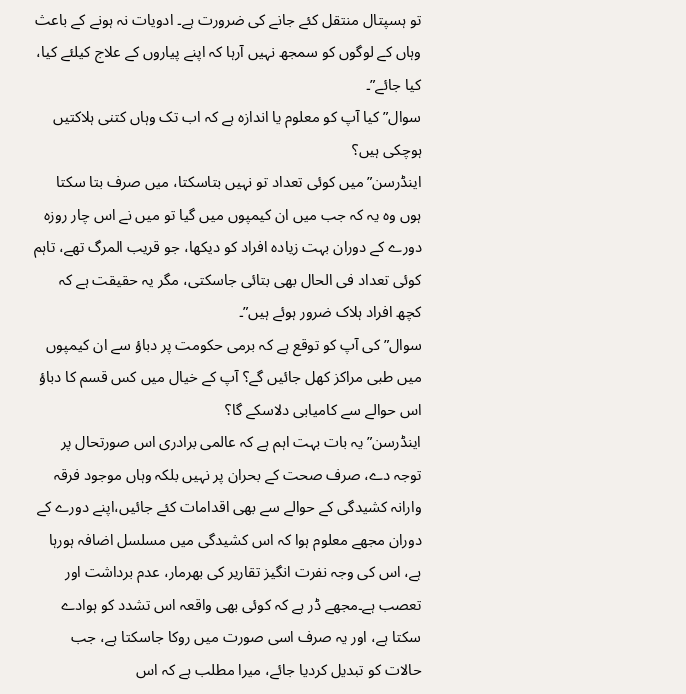تو ہسپتال منتقل کئے جانے کی ضرورت ہے۔ ادویات نہ ہونے کے باعث وہاں کے لوگوں کو سمجھ نہیں آرہا کہ اپنے پیاروں کے علاج کیلئے کیا، کیا جائے”۔
سوال”کیا آپ کو معلوم یا اندازہ ہے کہ اب تک وہاں کتنی ہلاکتیں ہوچکی ہیں؟
اینڈرسن”میں کوئی تعداد تو نہیں بتاسکتا، میں صرف بتا سکتا ہوں وہ یہ کہ جب میں ان کیمپوں میں گیا تو میں نے اس چار روزہ دورے کے دوران بہت زیادہ افراد کو دیکھا، جو قریب المرگ تھے، تاہم کوئی تعداد فی الحال بھی بتائی جاسکتی، مگر یہ حقیقت ہے کہ کچھ افراد ہلاک ضرور ہوئے ہیں”۔
سوال”کی آپ کو توقع ہے کہ برمی حکومت پر دباؤ سے ان کیمپوں میں طبی مراکز کھل جائیں گے؟ آپ کے خیال میں کس قسم کا دباؤ اس حوالے سے کامیابی دلاسکے گا؟
اینڈرسن”یہ بات بہت اہم ہے کہ عالمی برادری اس صورتحال پر توجہ دے، صرف صحت کے بحران پر نہیں بلکہ وہاں موجود فرقہ وارانہ کشیدگی کے حوالے سے بھی اقدامات کئے جائیں،اپنے دورے کے دوران مجھے معلوم ہوا کہ اس کشیدگی میں مسلسل اضافہ ہورہا ہے، اس کی وجہ نفرت انگیز تقاریر کی بھرمار، عدم برداشت اور تعصب ہے۔مجھے ڈر ہے کہ کوئی بھی واقعہ اس تشدد کو ہوادے سکتا ہے، اور یہ صرف اسی صورت میں روکا جاسکتا ہے، جب حالات کو تبدیل کردیا جائے، میرا مطلب ہے کہ اس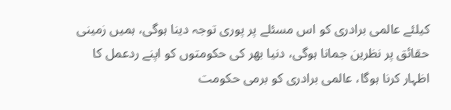کیلئے عالمی برادری کو اس مسئلے پر پوری توجہ دینا ہوگی، ہمیں زمینی حقائق پر نظرین جمانا ہوگی، دنیا بھر کی حکومتوں کو اپنے ردعمل کا اظہار کرنا ہوگا، عالمی برادری کو برمی حکومت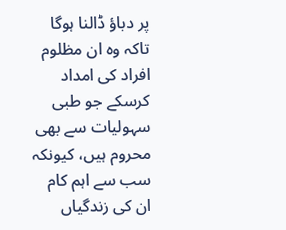پر دباؤ ڈالنا ہوگا تاکہ وہ ان مظلوم افراد کی امداد کرسکے جو طبی سہولیات سے بھی محروم ہیں، کیونکہ سب سے اہم کام ان کی زندگیاں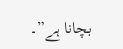بچانا ہے”۔